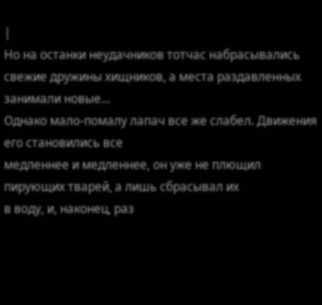|
Но на останки неудачников тотчас набрасывались
свежие дружины хищников, а места раздавленных занимали новые...
Однако мало-помалу лапач все же слабел. Движения его становились все
медленнее и медленнее, он уже не плющил пирующих тварей, а лишь сбрасывал их
в воду, и, наконец, раз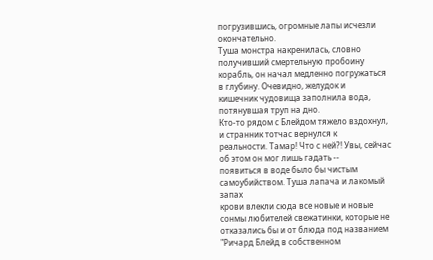погрузившись, огромные лапы исчезли окончательно.
Туша монстра накренилась, словно получивший смертельную пробоину
корабль, он начал медленно погружаться в глубину. Очевидно, желудок и
кишечник чудовища заполнила вода, потянувшая труп на дно.
Кто-то рядом с Блейдом тяжело вздохнул, и странник тотчас вернулся к
реальности. Тамар! Что с ней?! Увы, сейчас об этом он мог лишь гадать --
появиться в воде было бы чистым самоубийством. Туша лапача и лакомый запах
крови влекли сюда все новые и новые сонмы любителей свежатинки, которые не
отказались бы и от блюда под названием "Ричард Блейд в собственном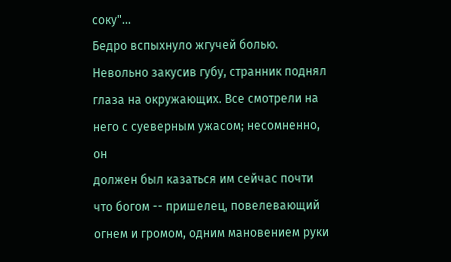соку"...
Бедро вспыхнуло жгучей болью. Невольно закусив губу, странник поднял
глаза на окружающих. Все смотрели на него с суеверным ужасом; несомненно, он
должен был казаться им сейчас почти что богом -- пришелец, повелевающий
огнем и громом, одним мановением руки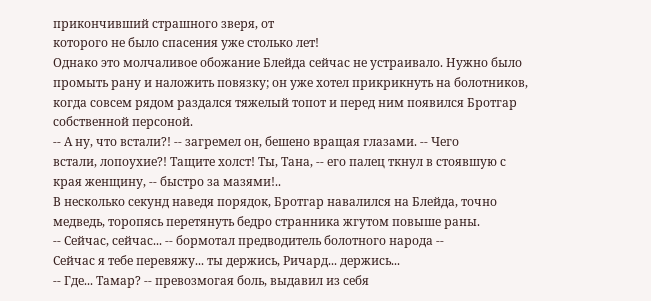прикончивший страшного зверя, от
которого не было спасения уже столько лет!
Однако это молчаливое обожание Блейда сейчас не устраивало. Нужно было
промыть рану и наложить повязку; он уже хотел прикрикнуть на болотников,
когда совсем рядом раздался тяжелый топот и перед ним появился Бротгар
собственной персоной.
-- А ну, что встали?! -- загремел он, бешено вращая глазами. -- Чего
встали, лопоухие?! Тащите холст! Ты, Тана, -- его палец ткнул в стоявшую с
края женщину, -- быстро за мазями!..
В несколько секунд наведя порядок, Бротгар навалился на Блейда, точно
медведь, торопясь перетянуть бедро странника жгутом повыше раны.
-- Сейчас, сейчас... -- бормотал предводитель болотного народа --
Сейчас я тебе перевяжу... ты держись, Ричард... держись...
-- Где... Тамар? -- превозмогая боль, выдавил из себя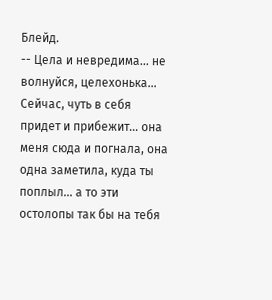Блейд.
-- Цела и невредима... не волнуйся, целехонька... Сейчас, чуть в себя
придет и прибежит... она меня сюда и погнала, она одна заметила, куда ты
поплыл... а то эти остолопы так бы на тебя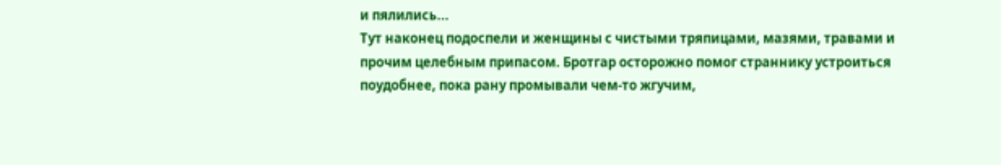и пялились...
Тут наконец подоспели и женщины с чистыми тряпицами, мазями, травами и
прочим целебным припасом. Бротгар осторожно помог страннику устроиться
поудобнее, пока рану промывали чем-то жгучим,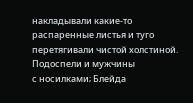накладывали какие-то
распаренные листья и туго перетягивали чистой холстиной. Подоспели и мужчины
с носилками; Блейда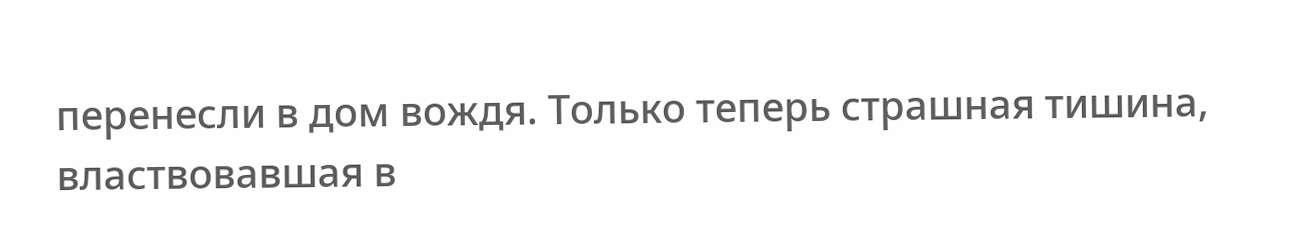перенесли в дом вождя. Только теперь страшная тишина,
властвовавшая в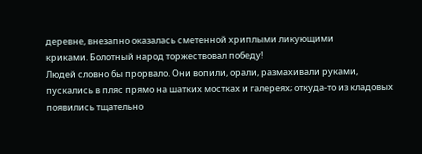деревне, внезапно оказалась сметенной хриплыми ликующими
криками. Болотный народ торжествовал победу!
Людей словно бы прорвало. Они вопили, орали, размахивали руками,
пускались в пляс прямо на шатких мостках и галереях; откуда-то из кладовых
появились тщательно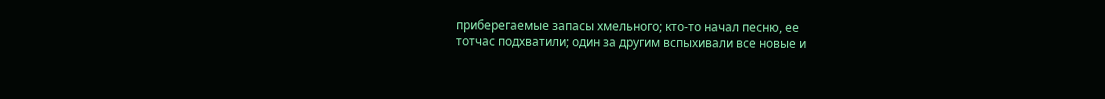приберегаемые запасы хмельного; кто-то начал песню, ее
тотчас подхватили; один за другим вспыхивали все новые и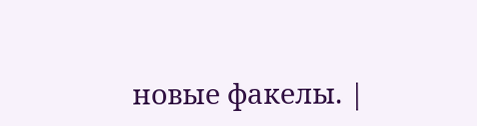новые факелы. |